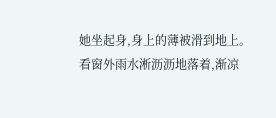她坐起身,身上的薄被滑到地上。
看窗外雨水淅沥沥地落着,渐凉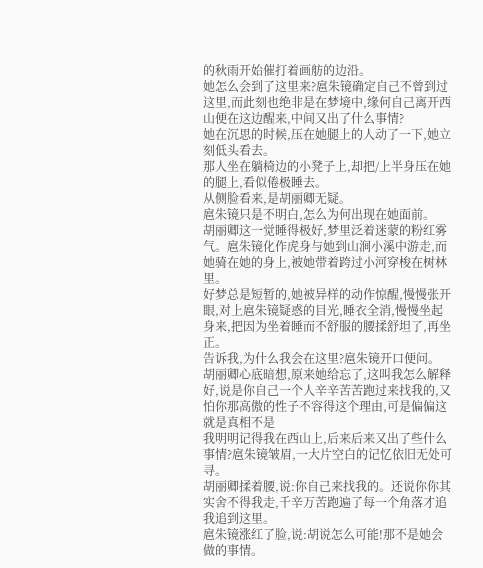的秋雨开始催打着画舫的边沿。
她怎么会到了这里来?扈朱镜确定自己不曾到过这里,而此刻也绝非是在梦境中,缘何自己离开西山便在这边醒来,中间又出了什么事情?
她在沉思的时候,压在她腿上的人动了一下,她立刻低头看去。
那人坐在躺椅边的小凳子上,却把/上半身压在她的腿上,看似倦极睡去。
从侧脸看来,是胡丽卿无疑。
扈朱镜只是不明白,怎么为何出现在她面前。
胡丽卿这一觉睡得极好,梦里泛着迷蒙的粉红雾气。扈朱镜化作虎身与她到山涧小溪中游走,而她骑在她的身上,被她带着跨过小河穿梭在树林里。
好梦总是短暂的,她被异样的动作惊醒,慢慢张开眼,对上扈朱镜疑惑的目光,睡衣全消,慢慢坐起身来,把因为坐着睡而不舒服的腰揉舒坦了,再坐正。
告诉我,为什么我会在这里?扈朱镜开口便问。
胡丽卿心底暗想,原来她给忘了,这叫我怎么解释好,说是你自己一个人辛辛苦苦跑过来找我的,又怕你那高傲的性子不容得这个理由,可是偏偏这就是真相不是
我明明记得我在西山上,后来后来又出了些什么事情?扈朱镜皱眉,一大片空白的记忆依旧无处可寻。
胡丽卿揉着腰,说:你自己来找我的。还说你你其实舍不得我走,千辛万苦跑遍了每一个角落才追我追到这里。
扈朱镜涨红了脸,说:胡说怎么可能!那不是她会做的事情。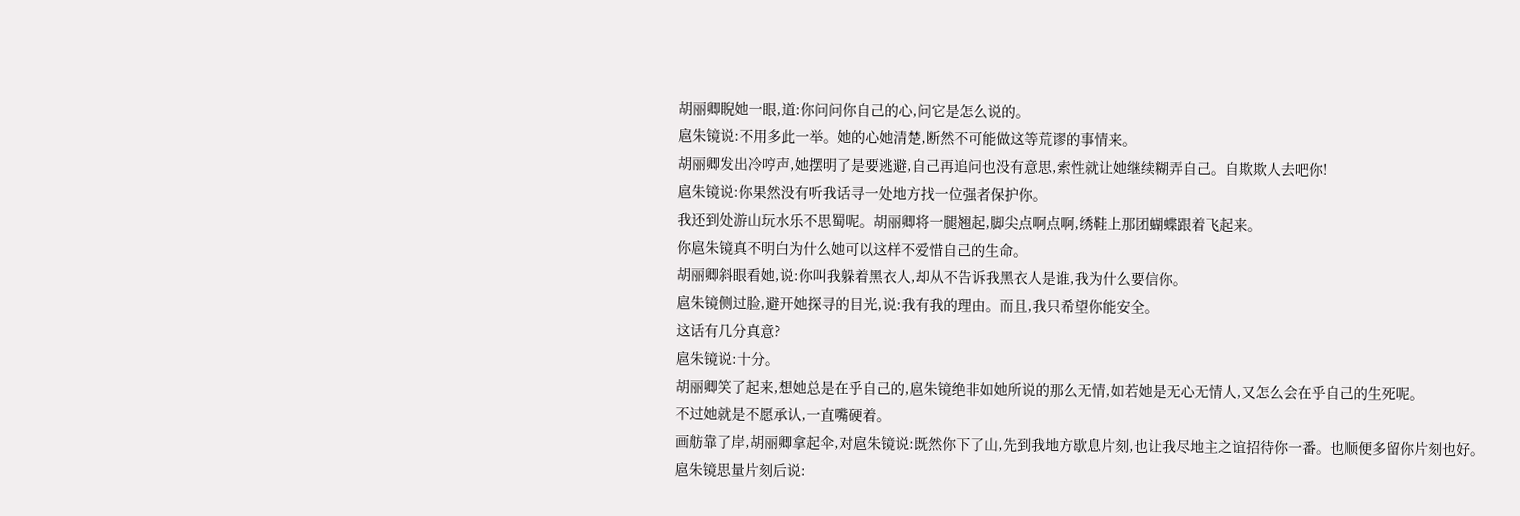胡丽卿睨她一眼,道:你问问你自己的心,问它是怎么说的。
扈朱镜说:不用多此一举。她的心她清楚,断然不可能做这等荒谬的事情来。
胡丽卿发出冷哼声,她摆明了是要逃避,自己再追问也没有意思,索性就让她继续糊弄自己。自欺欺人去吧你!
扈朱镜说:你果然没有听我话寻一处地方找一位强者保护你。
我还到处游山玩水乐不思蜀呢。胡丽卿将一腿翘起,脚尖点啊点啊,绣鞋上那团蝴蝶跟着飞起来。
你扈朱镜真不明白为什么她可以这样不爱惜自己的生命。
胡丽卿斜眼看她,说:你叫我躲着黑衣人,却从不告诉我黑衣人是谁,我为什么要信你。
扈朱镜侧过脸,避开她探寻的目光,说:我有我的理由。而且,我只希望你能安全。
这话有几分真意?
扈朱镜说:十分。
胡丽卿笑了起来,想她总是在乎自己的,扈朱镜绝非如她所说的那么无情,如若她是无心无情人,又怎么会在乎自己的生死呢。
不过她就是不愿承认,一直嘴硬着。
画舫靠了岸,胡丽卿拿起伞,对扈朱镜说:既然你下了山,先到我地方歇息片刻,也让我尽地主之谊招待你一番。也顺便多留你片刻也好。
扈朱镜思量片刻后说: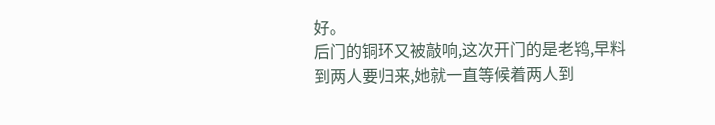好。
后门的铜环又被敲响,这次开门的是老鸨,早料到两人要归来,她就一直等候着两人到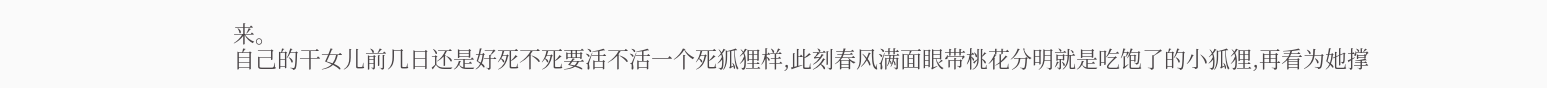来。
自己的干女儿前几日还是好死不死要活不活一个死狐狸样,此刻春风满面眼带桃花分明就是吃饱了的小狐狸,再看为她撑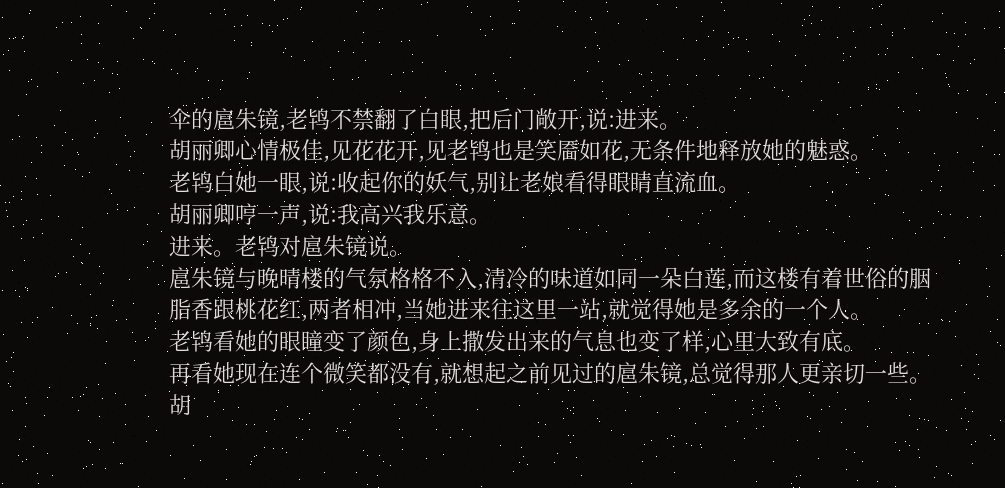伞的扈朱镜,老鸨不禁翻了白眼,把后门敞开,说:进来。
胡丽卿心情极佳,见花花开,见老鸨也是笑靥如花,无条件地释放她的魅惑。
老鸨白她一眼,说:收起你的妖气,别让老娘看得眼睛直流血。
胡丽卿哼一声,说:我高兴我乐意。
进来。老鸨对扈朱镜说。
扈朱镜与晚晴楼的气氛格格不入,清冷的味道如同一朵白莲,而这楼有着世俗的胭脂香跟桃花红,两者相冲,当她进来往这里一站,就觉得她是多余的一个人。
老鸨看她的眼瞳变了颜色,身上撒发出来的气息也变了样,心里大致有底。
再看她现在连个微笑都没有,就想起之前见过的扈朱镜,总觉得那人更亲切一些。
胡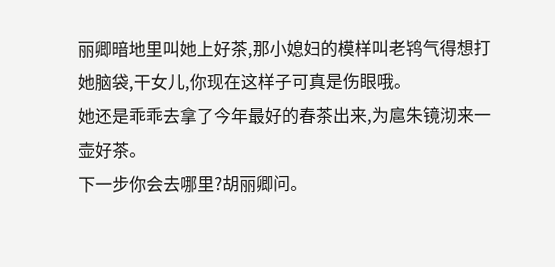丽卿暗地里叫她上好茶,那小媳妇的模样叫老鸨气得想打她脑袋,干女儿,你现在这样子可真是伤眼哦。
她还是乖乖去拿了今年最好的春茶出来,为扈朱镜沏来一壶好茶。
下一步你会去哪里?胡丽卿问。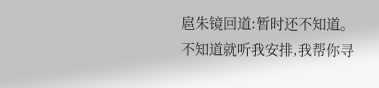扈朱镜回道:暂时还不知道。
不知道就听我安排,我帮你寻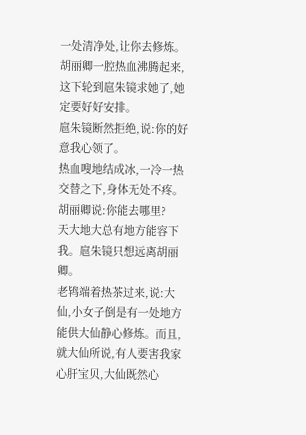一处清净处,让你去修炼。胡丽卿一腔热血沸腾起来,这下轮到扈朱镜求她了,她定要好好安排。
扈朱镜断然拒绝,说:你的好意我心领了。
热血嗖地结成冰,一冷一热交替之下,身体无处不疼。
胡丽卿说:你能去哪里?
天大地大总有地方能容下我。扈朱镜只想远离胡丽卿。
老鸨端着热茶过来,说:大仙,小女子倒是有一处地方能供大仙静心修炼。而且,就大仙所说,有人要害我家心肝宝贝,大仙既然心